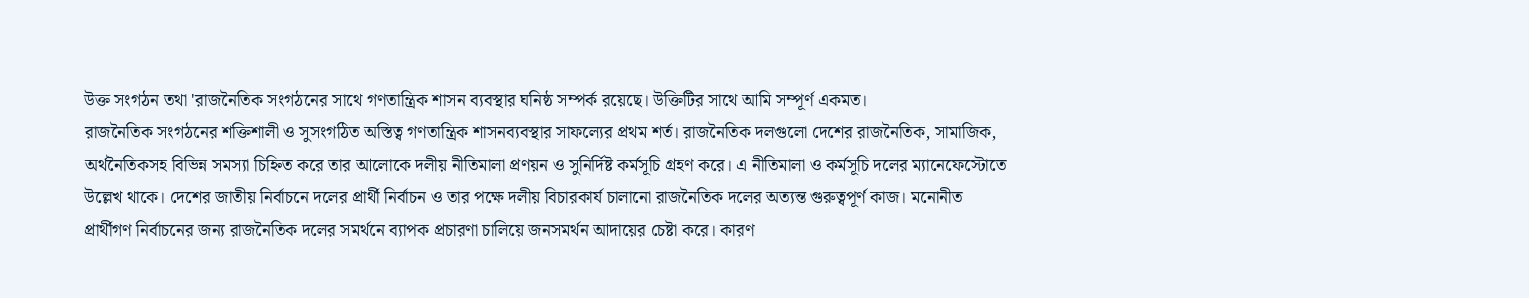উক্ত সংগঠন তথা 'রাজনৈতিক সংগঠনের সাথে গণতান্ত্রিক শাসন ব্যবস্থার ঘনিষ্ঠ সম্পর্ক রয়েছে। উক্তিটির সাথে আমি সম্পূর্ণ একমত।
রাজনৈতিক সংগঠনের শক্তিশালী ও সুসংগঠিত অস্তিত্ব গণতান্ত্রিক শাসনব্যবস্থার সাফল্যের প্রথম শর্ত। রাজনৈতিক দলগুলো দেশের রাজনৈতিক, সামাজিক, অর্থনৈতিকসহ বিভিন্ন সমস্যা চিহ্নিত করে তার আলোকে দলীয় নীতিমালা প্রণয়ন ও সুনির্দিষ্ট কর্মসূচি গ্রহণ করে। এ নীতিমালা ও কর্মসূচি দলের ম্যানেফেস্টোতে উল্লেখ থাকে। দেশের জাতীয় নির্বাচনে দলের প্রার্থী নির্বাচন ও তার পক্ষে দলীয় বিচারকার্য চালানো রাজনৈতিক দলের অত্যন্ত গুরুত্বপূর্ণ কাজ। মনোনীত প্রার্থীগণ নির্বাচনের জন্য রাজনৈতিক দলের সমর্থনে ব্যাপক প্রচারণা চালিয়ে জনসমর্থন আদায়ের চেষ্টা করে। কারণ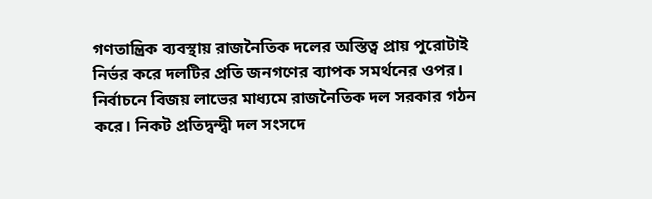গণতান্ত্রিক ব্যবস্থায় রাজনৈতিক দলের অস্তিত্ব প্রায় পুরোটাই নির্ভর করে দলটির প্রতি জনগণের ব্যাপক সমর্থনের ওপর। নির্বাচনে বিজয় লাভের মাধ্যমে রাজনৈতিক দল সরকার গঠন করে। নিকট প্রতিদ্বন্দ্বী দল সংসদে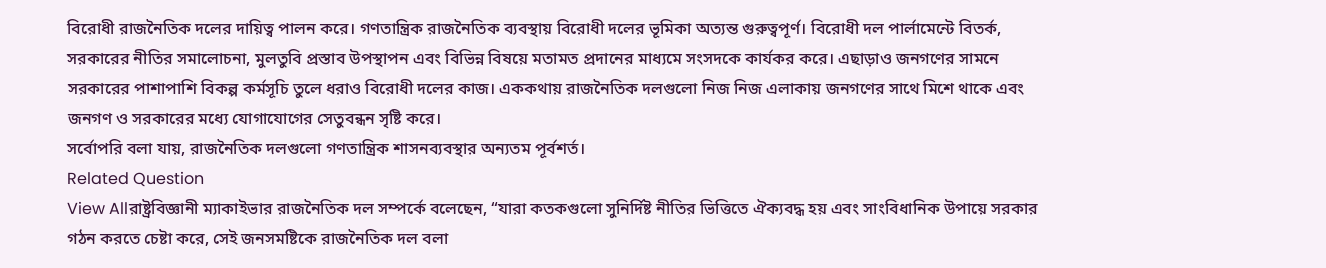বিরোধী রাজনৈতিক দলের দায়িত্ব পালন করে। গণতান্ত্রিক রাজনৈতিক ব্যবস্থায় বিরোধী দলের ভূমিকা অত্যন্ত গুরুত্বপূর্ণ। বিরোধী দল পার্লামেন্টে বিতর্ক, সরকারের নীতির সমালোচনা, মুলতুবি প্রস্তাব উপস্থাপন এবং বিভিন্ন বিষয়ে মতামত প্রদানের মাধ্যমে সংসদকে কার্যকর করে। এছাড়াও জনগণের সামনে সরকারের পাশাপাশি বিকল্প কর্মসূচি তুলে ধরাও বিরোধী দলের কাজ। এককথায় রাজনৈতিক দলগুলো নিজ নিজ এলাকায় জনগণের সাথে মিশে থাকে এবং জনগণ ও সরকারের মধ্যে যোগাযোগের সেতুবন্ধন সৃষ্টি করে।
সর্বোপরি বলা যায়, রাজনৈতিক দলগুলো গণতান্ত্রিক শাসনব্যবস্থার অন্যতম পূর্বশর্ত।
Related Question
View Allরাষ্ট্রবিজ্ঞানী ম্যাকাইভার রাজনৈতিক দল সম্পর্কে বলেছেন, “যারা কতকগুলো সুনির্দিষ্ট নীতির ভিত্তিতে ঐক্যবদ্ধ হয় এবং সাংবিধানিক উপায়ে সরকার গঠন করতে চেষ্টা করে, সেই জনসমষ্টিকে রাজনৈতিক দল বলা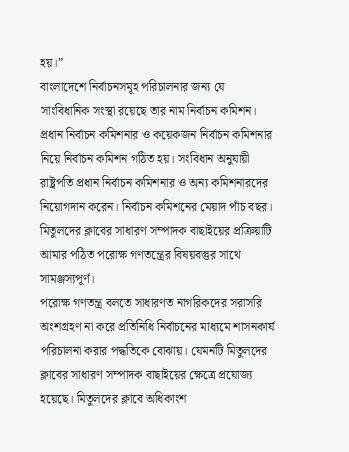হয়।”
বাংলাদেশে নির্বাচনসমূহ পরিচালনার জন্য যে সাংবিধানিক সংস্থা রয়েছে তার নাম নির্বাচন কমিশন। প্রধান নির্বাচন কমিশনার ও কয়েকজন নির্বাচন কমিশনার নিয়ে নির্বাচন কমিশন গঠিত হয়। সংবিধান অনুযায়ী রাষ্ট্রপতি প্রধান নির্বাচন কমিশনার ও অন্য কমিশনারদের নিয়োগদান করেন। নির্বাচন কমিশনের মেয়াদ পাঁচ বছর।
মিতুলদের ক্লাবের সাধারণ সম্পাদক বাছাইয়ের প্রক্রিয়াটি আমার পঠিত পরোক্ষ গণতন্ত্রের বিষয়বস্তুর সাথে সামঞ্জস্যপূর্ণ।
পরোক্ষ গণতন্ত্র বলতে সাধারণত নাগরিকদের সরাসরি অংশগ্রহণ না করে প্রতিনিধি নির্বাচনের মাধ্যমে শাসনকার্য পরিচালনা করার পদ্ধতিকে বোঝায়। যেমনটি মিতুলদের ক্লাবের সাধারণ সম্পাদক বাছাইয়ের ক্ষেত্রে প্রযোজ্য হয়েছে। মিতুলদের ক্লাবে অধিকাংশ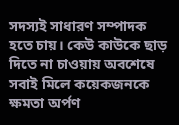সদস্যই সাধারণ সম্পাদক হতে চায়। কেউ কাউকে ছাড় দিতে না চাওয়ায় অবশেষে সবাই মিলে কয়েকজনকে ক্ষমতা অর্পণ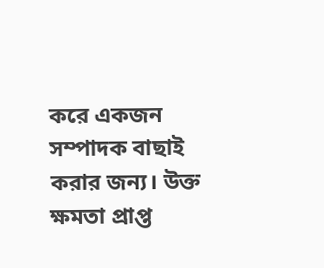করে একজন সম্পাদক বাছাই করার জন্য। উক্ত ক্ষমতা প্রাপ্ত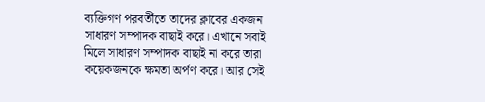ব্যক্তিগণ পরবর্তীতে তাদের ক্লাবের একজন সাধারণ সম্পাদক বাছাই করে। এখানে সবাই মিলে সাধারণ সম্পাদক বাছাই না করে তারা কয়েকজনকে ক্ষমতা অর্পণ করে। আর সেই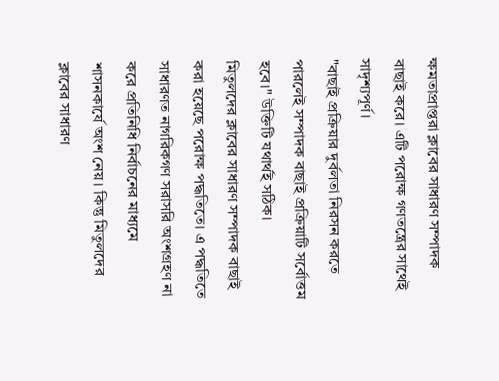ক্ষমতাপ্রাপ্তরা ক্লাবের সাধারণ সম্পাদক বাছাই করে। এটি পরোক্ষ গণতন্ত্রের সাথেই সাদৃশ্যপূর্ণ।
"বাছাই প্রক্রিয়ার দুর্বলতা নিরসন করতে পারলেই সম্পাদক বাছাই প্রক্রিয়াটি সর্বোত্তম হবে।" উক্তিটি যথার্থই সঠিক।
মিতুলদের ক্লাবের সাধারণ সম্পাদক বাছাই করা হয়েছে পরোক্ষ পদ্ধতিতে। এ পদ্ধতিতে সাধারণত নাগরিকগণ সরাসরি অংশগ্রহণ না করে প্রতিনিধি নির্বাচনের মাধ্যমে শাসনকার্যে অংশ নেয়। কিন্তু মিতুলদের ক্লাবের সাধারণ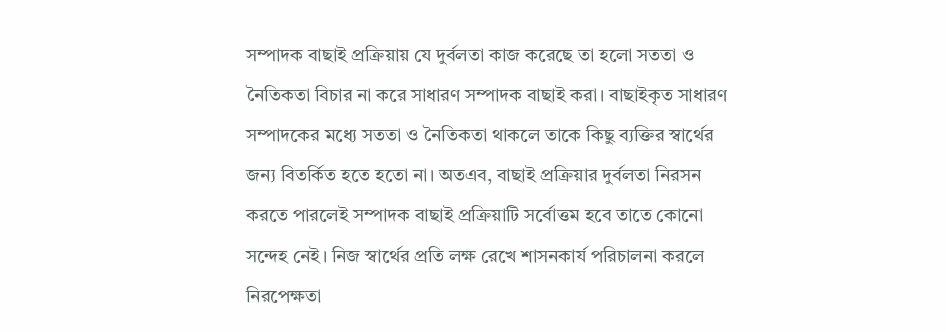সম্পাদক বাছাই প্রক্রিয়ায় যে দুর্বলতা কাজ করেছে তা হলো সততা ও নৈতিকতা বিচার না করে সাধারণ সম্পাদক বাছাই করা। বাছাইকৃত সাধারণ সম্পাদকের মধ্যে সততা ও নৈতিকতা থাকলে তাকে কিছু ব্যক্তির স্বার্থের জন্য বিতর্কিত হতে হতো না। অতএব, বাছাই প্রক্রিয়ার দুর্বলতা নিরসন করতে পারলেই সম্পাদক বাছাই প্রক্রিয়াটি সর্বোত্তম হবে তাতে কোনো সন্দেহ নেই। নিজ স্বার্থের প্রতি লক্ষ রেখে শাসনকার্য পরিচালনা করলে নিরপেক্ষতা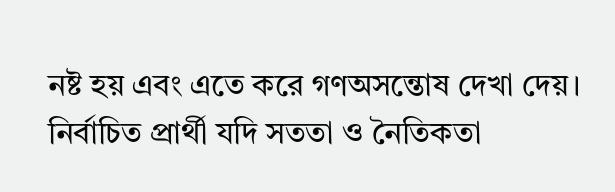নষ্ট হয় এবং এতে করে গণঅসন্তোষ দেখা দেয়। নির্বাচিত প্রার্থী যদি সততা ও নৈতিকতা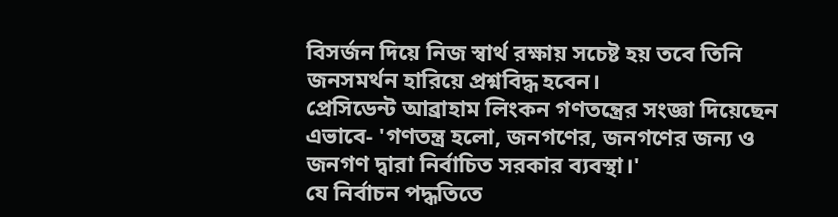বিসর্জন দিয়ে নিজ স্বার্থ রক্ষায় সচেষ্ট হয় তবে তিনি জনসমর্থন হারিয়ে প্রশ্নবিদ্ধ হবেন।
প্রেসিডেন্ট আব্রাহাম লিংকন গণতন্ত্রের সংজ্ঞা দিয়েছেন এভাবে- 'গণতন্ত্র হলো, জনগণের, জনগণের জন্য ও জনগণ দ্বারা নির্বাচিত সরকার ব্যবস্থা।'
যে নির্বাচন পদ্ধতিতে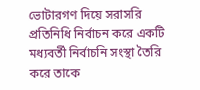ভোটারগণ দিয়ে সরাসরি প্রতিনিধি নির্বাচন করে একটি মধ্যবর্তী নির্বাচনি সংস্থা তৈরি করে তাকে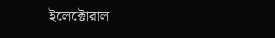ইলেক্টোরাল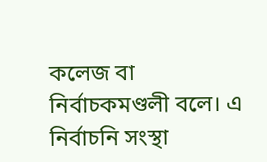কলেজ বা নির্বাচকমণ্ডলী বলে। এ নির্বাচনি সংস্থা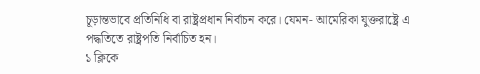চূড়ান্তভাবে প্রতিনিধি বা রাষ্ট্রপ্রধান নির্বাচন করে। যেমন- আমেরিকা যুক্তরাষ্ট্রে এ পদ্ধতিতে রাষ্ট্রপতি নির্বাচিত হন।
১ ক্লিকে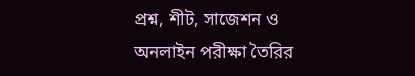প্রশ্ন, শীট, সাজেশন ও
অনলাইন পরীক্ষা তৈরির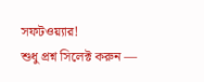সফটওয়্যার!
শুধু প্রশ্ন সিলেক্ট করুন —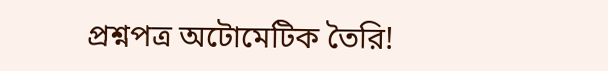প্রশ্নপত্র অটোমেটিক তৈরি!